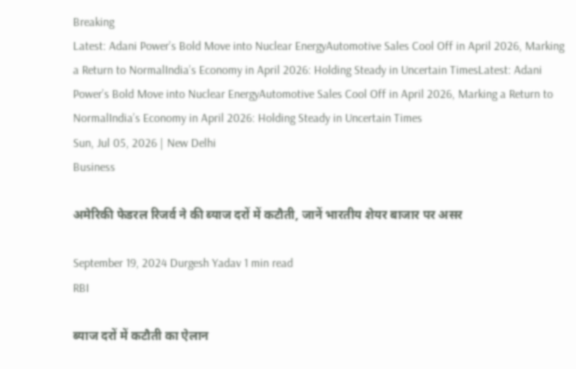Breaking
Latest: Adani Power’s Bold Move into Nuclear EnergyAutomotive Sales Cool Off in April 2026, Marking a Return to NormalIndia’s Economy in April 2026: Holding Steady in Uncertain TimesLatest: Adani Power’s Bold Move into Nuclear EnergyAutomotive Sales Cool Off in April 2026, Marking a Return to NormalIndia’s Economy in April 2026: Holding Steady in Uncertain Times
Sun, Jul 05, 2026 | New Delhi
Business

अमेरिकी फेडरल रिजर्व ने की ब्याज दरों में कटौती, जानें भारतीय शेयर बाजार पर असर

September 19, 2024 Durgesh Yadav 1 min read
RBI

ब्याज दरों में कटौती का ऐलान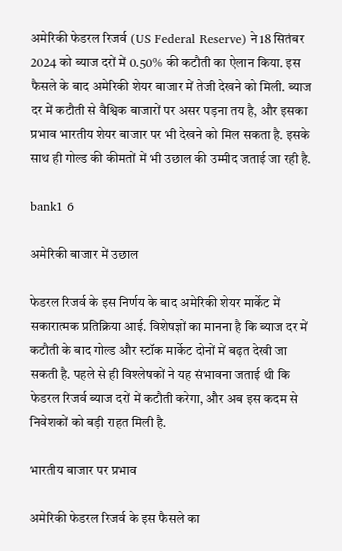अमेरिकी फेडरल रिजर्व (US Federal Reserve) ने 18 सितंबर 2024 को ब्याज दरों में 0.50% की कटौती का ऐलान किया. इस फैसले के बाद अमेरिकी शेयर बाजार में तेजी देखने को मिली. ब्याज दर में कटौती से वैश्विक बाजारों पर असर पड़ना तय है, और इसका प्रभाव भारतीय शेयर बाजार पर भी देखने को मिल सकता है. इसके साथ ही गोल्ड की कीमतों में भी उछाल की उम्मीद जताई जा रही है.

bank1 6

अमेरिकी बाजार में उछाल

फेडरल रिजर्व के इस निर्णय के बाद अमेरिकी शेयर मार्केट में सकारात्मक प्रतिक्रिया आई. विशेषज्ञों का मानना है कि ब्याज दर में कटौती के बाद गोल्ड और स्टॉक मार्केट दोनों में बढ़त देखी जा सकती है. पहले से ही विश्लेषकों ने यह संभावना जताई थी कि फेडरल रिजर्व ब्याज दरों में कटौती करेगा, और अब इस कदम से निवेशकों को बड़ी राहत मिली है.

भारतीय बाजार पर प्रभाव

अमेरिकी फेडरल रिजर्व के इस फैसले का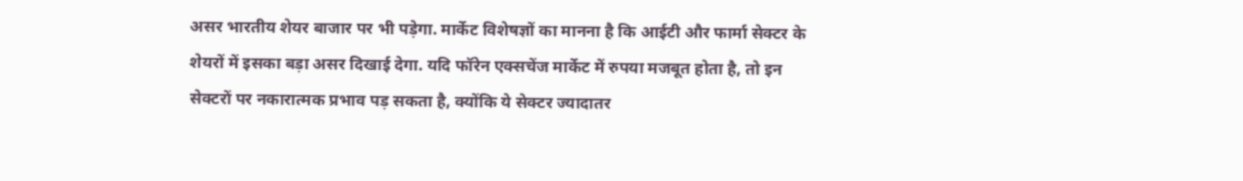असर भारतीय शेयर बाजार पर भी पड़ेगा. मार्केट विशेषज्ञों का मानना है कि आईटी और फार्मा सेक्टर के शेयरों में इसका बड़ा असर दिखाई देगा. यदि फॉरेन एक्सचेंज मार्केट में रुपया मजबूत होता है, तो इन सेक्टरों पर नकारात्मक प्रभाव पड़ सकता है, क्योंकि ये सेक्टर ज्यादातर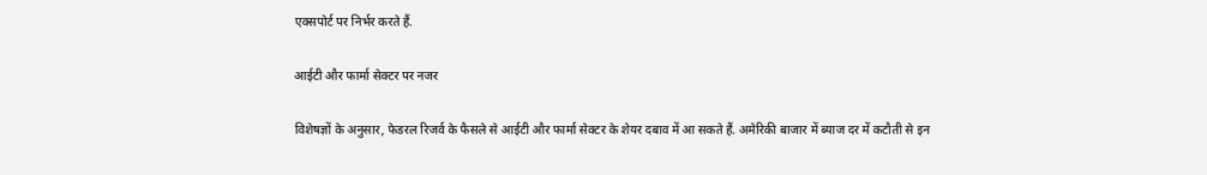एक्सपोर्ट पर निर्भर करते हैं.

आईटी और फार्मा सेक्टर पर नजर

विशेषज्ञों के अनुसार, फेडरल रिजर्व के फैसले से आईटी और फार्मा सेक्टर के शेयर दबाव में आ सकते हैं. अमेरिकी बाजार में ब्याज दर में कटौती से इन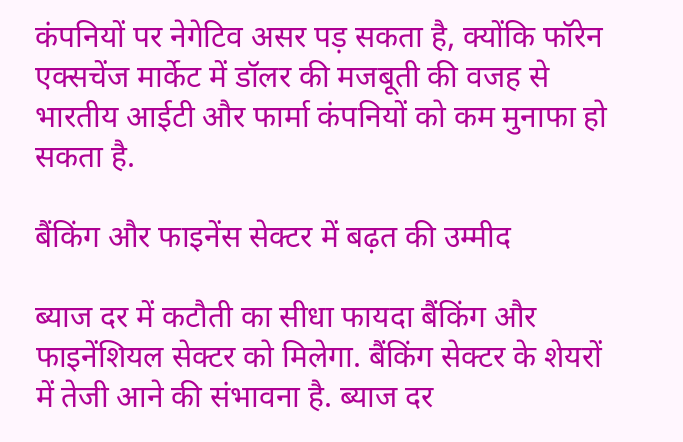कंपनियों पर नेगेटिव असर पड़ सकता है, क्योंकि फॉरेन एक्सचेंज मार्केट में डॉलर की मजबूती की वजह से भारतीय आईटी और फार्मा कंपनियों को कम मुनाफा हो सकता है.

बैंकिंग और फाइनेंस सेक्टर में बढ़त की उम्मीद

ब्याज दर में कटौती का सीधा फायदा बैंकिंग और फाइनेंशियल सेक्टर को मिलेगा. बैंकिंग सेक्टर के शेयरों में तेजी आने की संभावना है. ब्याज दर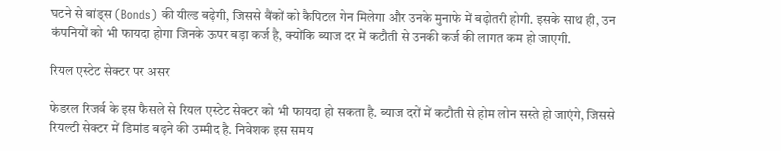घटने से बांड्स (Bonds) की यील्ड बढ़ेगी, जिससे बैंकों को कैपिटल गेन मिलेगा और उनके मुनाफे में बढ़ोतरी होगी. इसके साथ ही, उन कंपनियों को भी फायदा होगा जिनके ऊपर बड़ा कर्ज है, क्योंकि ब्याज दर में कटौती से उनकी कर्ज की लागत कम हो जाएगी.

रियल एस्टेट सेक्टर पर असर

फेडरल रिजर्व के इस फैसले से रियल एस्टेट सेक्टर को भी फायदा हो सकता है. ब्याज दरों में कटौती से होम लोन सस्ते हो जाएंगे, जिससे रियल्टी सेक्टर में डिमांड बढ़ने की उम्मीद है. निवेशक इस समय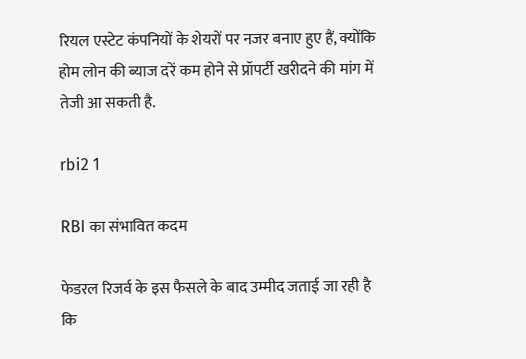रियल एस्टेट कंपनियों के शेयरों पर नजर बनाए हुए हैं, क्योंकि होम लोन की ब्याज दरें कम होने से प्रॉपर्टी खरीदने की मांग में तेजी आ सकती है.

rbi2 1

RBI का संभावित कदम

फेडरल रिजर्व के इस फैसले के बाद उम्मीद जताई जा रही है कि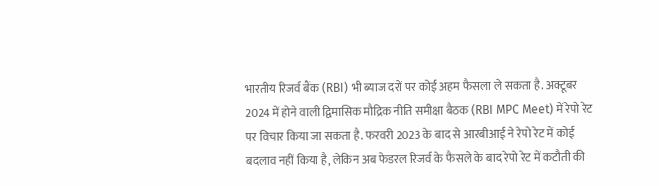भारतीय रिजर्व बैंक (RBI) भी ब्याज दरों पर कोई अहम फैसला ले सकता है. अक्टूबर 2024 में होने वाली द्विमासिक मौद्रिक नीति समीक्षा बैठक (RBI MPC Meet) में रेपो रेट पर विचार किया जा सकता है. फरवरी 2023 के बाद से आरबीआई ने रेपो रेट में कोई बदलाव नहीं किया है, लेकिन अब फेडरल रिजर्व के फैसले के बाद रेपो रेट में कटौती की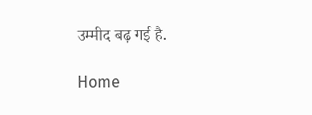उम्मीद बढ़ गई है.

Home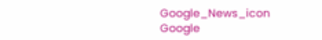Google_News_icon
Google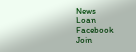News
Loan
Facebook
Join